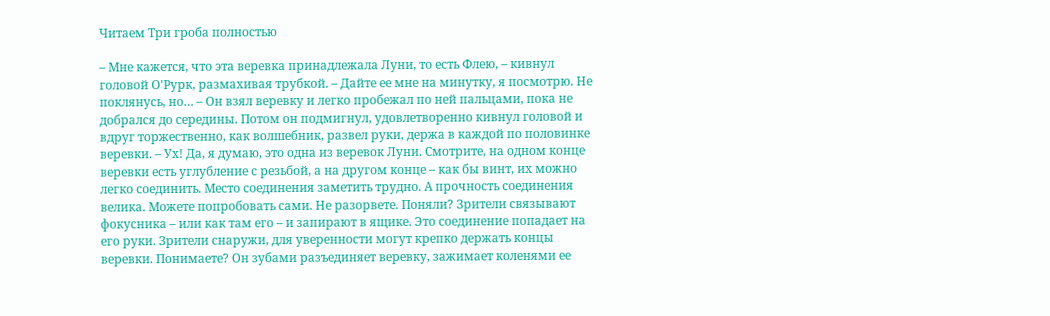Читаем Три гроба полностью

– Мне кажется, что эта веревка принадлежала Луни, то есть Флею, – кивнул головой О'Рурк, размахивая трубкой. – Дайте ее мне на минутку, я посмотрю. Не поклянусь, но… – Он взял веревку и легко пробежал по ней пальцами, пока не добрался до середины. Потом он подмигнул, удовлетворенно кивнул головой и вдруг торжественно, как волшебник, развел руки, держа в каждой по половинке веревки. – Ух! Да, я думаю, это одна из веревок Луни. Смотрите, на одном конце веревки есть углубление с резьбой, а на другом конце – как бы винт, их можно легко соединить. Место соединения заметить трудно. А прочность соединения велика. Можете попробовать сами. Не разорвете. Поняли? Зрители связывают фокусника – или как там его – и запирают в ящике. Это соединение попадает на его руки. Зрители снаружи, для уверенности могут крепко держать концы веревки. Понимаете? Он зубами разъединяет веревку, зажимает коленями ее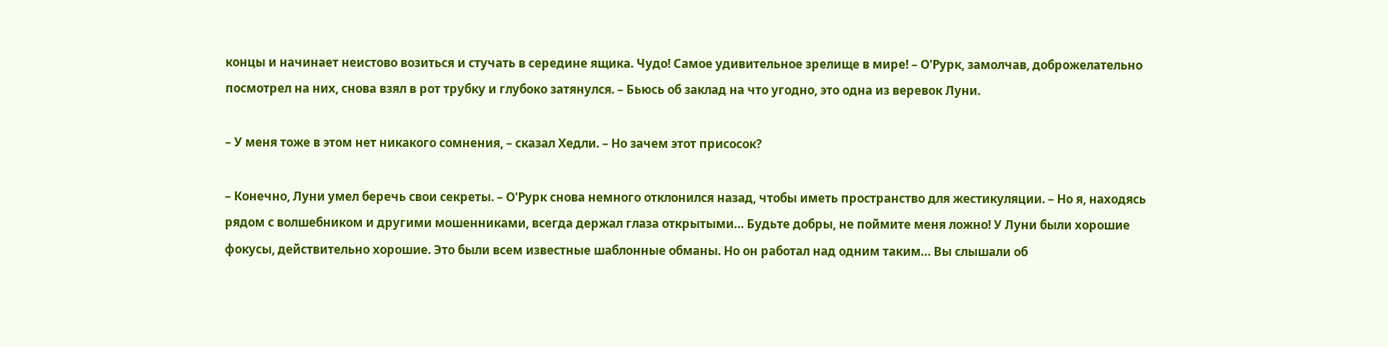концы и начинает неистово возиться и стучать в середине ящика. Чудо! Самое удивительное зрелище в мире! – О'Рурк, замолчав, доброжелательно посмотрел на них, снова взял в рот трубку и глубоко затянулся. – Бьюсь об заклад на что угодно, это одна из веревок Луни.

– У меня тоже в этом нет никакого сомнения, – сказал Хедли. – Но зачем этот присосок?

– Конечно, Луни умел беречь свои секреты. – О'Рурк снова немного отклонился назад, чтобы иметь пространство для жестикуляции. – Но я, находясь рядом с волшебником и другими мошенниками, всегда держал глаза открытыми… Будьте добры, не поймите меня ложно! У Луни были хорошие фокусы, действительно хорошие. Это были всем известные шаблонные обманы. Но он работал над одним таким… Вы слышали об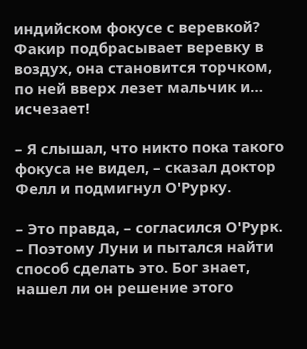индийском фокусе с веревкой? Факир подбрасывает веревку в воздух, она становится торчком, по ней вверх лезет мальчик и… исчезает!

– Я слышал, что никто пока такого фокуса не видел, – сказал доктор Фелл и подмигнул О'Рурку.

– Это правда, – согласился О'Рурк. – Поэтому Луни и пытался найти способ сделать это. Бог знает, нашел ли он решение этого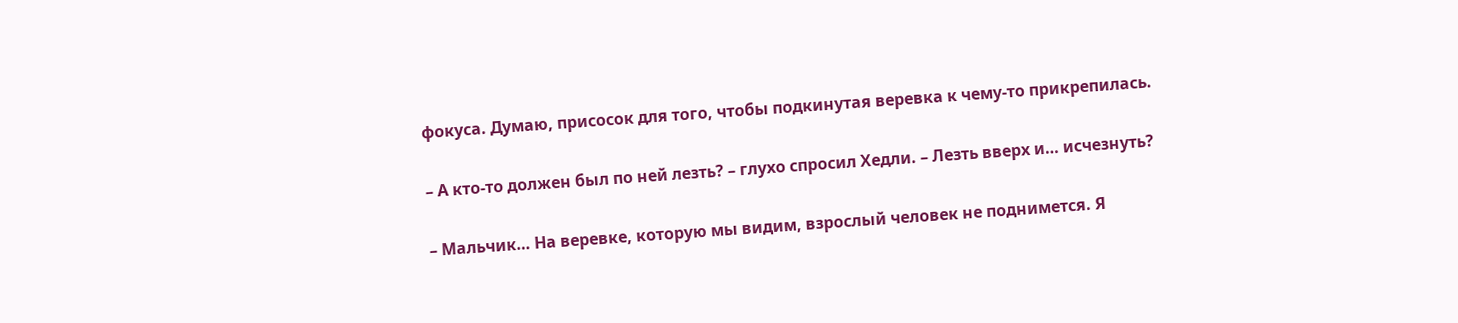фокуса. Думаю, присосок для того, чтобы подкинутая веревка к чему-то прикрепилась.

– А кто-то должен был по ней лезть? – глухо спросил Хедли. – Лезть вверх и… исчезнуть?

– Мальчик… На веревке, которую мы видим, взрослый человек не поднимется. Я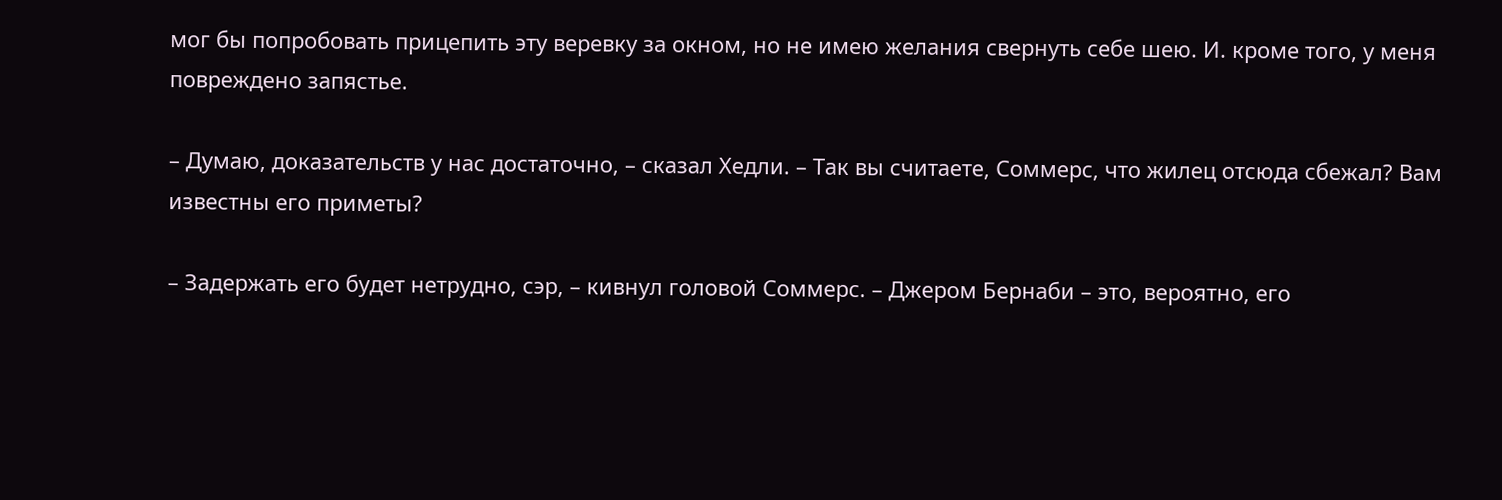мог бы попробовать прицепить эту веревку за окном, но не имею желания свернуть себе шею. И. кроме того, у меня повреждено запястье.

– Думаю, доказательств у нас достаточно, – сказал Хедли. – Так вы считаете, Соммерс, что жилец отсюда сбежал? Вам известны его приметы?

– Задержать его будет нетрудно, сэр, – кивнул головой Соммерс. – Джером Бернаби – это, вероятно, его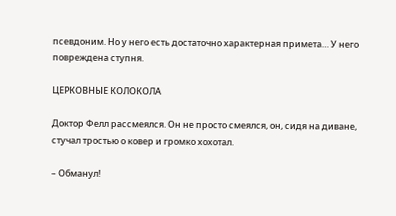псевдоним. Но у него есть достаточно характерная примета… У него повреждена ступня.

ЦЕРКОВНЫЕ КОЛОКОЛА

Доктор Фелл рассмеялся. Он не просто смеялся, он, сидя на диване, стучал тростью о ковер и громко хохотал.

– Обманул!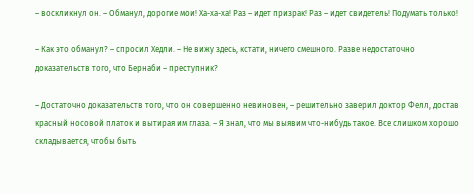– воскликнул он. – Обманул, дорогие мои! Ха-ха-ха! Раз – идет призрак! Раз – идет свидетель! Подумать только!

– Как это обманул? – спросил Хедли. – Не вижу здесь, кстати, ничего смешного. Разве недостаточно доказательств того, что Бернаби – преступник?

– Достаточно доказательств того, что он совершенно невиновен, – решительно заверил доктор Фелл, достав красный носовой платок и вытирая им глаза. – Я знал, что мы выявим что-нибудь такое. Все слишком хорошо складывается, чтобы быть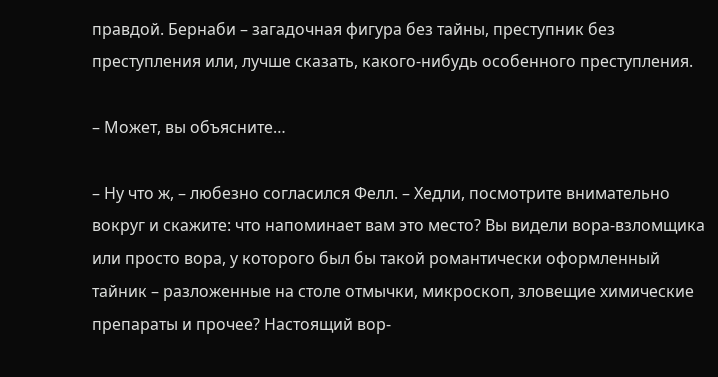правдой. Бернаби – загадочная фигура без тайны, преступник без преступления или, лучше сказать, какого-нибудь особенного преступления.

– Может, вы объясните…

– Ну что ж, – любезно согласился Фелл. – Хедли, посмотрите внимательно вокруг и скажите: что напоминает вам это место? Вы видели вора-взломщика или просто вора, у которого был бы такой романтически оформленный тайник – разложенные на столе отмычки, микроскоп, зловещие химические препараты и прочее? Настоящий вор-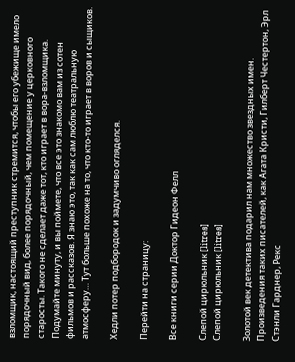взломщик, настоящий преступник стремится, чтобы его убежище имело порядочный вид, более порядочный, чем помещение у церковного старосты. Такого не сделает даже тот, кто играет в вора-взломщика. Подумайте минуту, и вы поймете, что все это знакомо вам из сотен фильмов и рассказов. Я знаю это, так как сам люблю театральную атмосферу… Тут больше похоже на то, что кто-то играет в воров и сыщиков.

Хедли потер подбородок и задумчиво огляделся.

Перейти на страницу:

Все книги серии Доктор Гидеон Фелл

Слепой цирюльник [litres]
Слепой цирюльник [litres]

Золотой век детектива подарил нам множество звездных имен. Произведения таких писателей, как Агата Кристи, Гилберт Честертон, Эрл Стэнли Гарднер, Рекс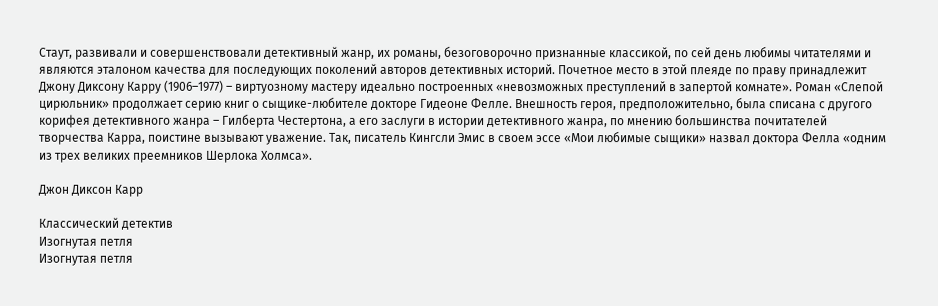Стаут, развивали и совершенствовали детективный жанр, их романы, безоговорочно признанные классикой, по сей день любимы читателями и являются эталоном качества для последующих поколений авторов детективных историй. Почетное место в этой плеяде по праву принадлежит Джону Диксону Карру (1906–1977) – виртуозному мастеру идеально построенных «невозможных преступлений в запертой комнате». Роман «Слепой цирюльник» продолжает серию книг о сыщике-любителе докторе Гидеоне Фелле. Внешность героя, предположительно, была списана с другого корифея детективного жанра – Гилберта Честертона, а его заслуги в истории детективного жанра, по мнению большинства почитателей творчества Карра, поистине вызывают уважение. Так, писатель Кингсли Эмис в своем эссе «Мои любимые сыщики» назвал доктора Фелла «одним из трех великих преемников Шерлока Холмса».

Джон Диксон Карр

Классический детектив
Изогнутая петля
Изогнутая петля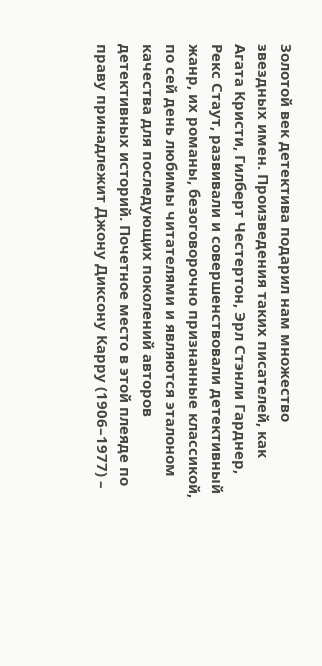Золотой век детектива подарил нам множество звездных имен. Произведения таких писателей, как Агата Кристи, Гилберт Честертон, Эрл Стэнли Гарднер, Рекс Стаут, развивали и совершенствовали детективный жанр, их романы, безоговорочно признанные классикой, по сей день любимы читателями и являются эталоном качества для последующих поколений авторов детективных историй. Почетное место в этой плеяде по праву принадлежит Джону Диксону Карру (1906–1977) –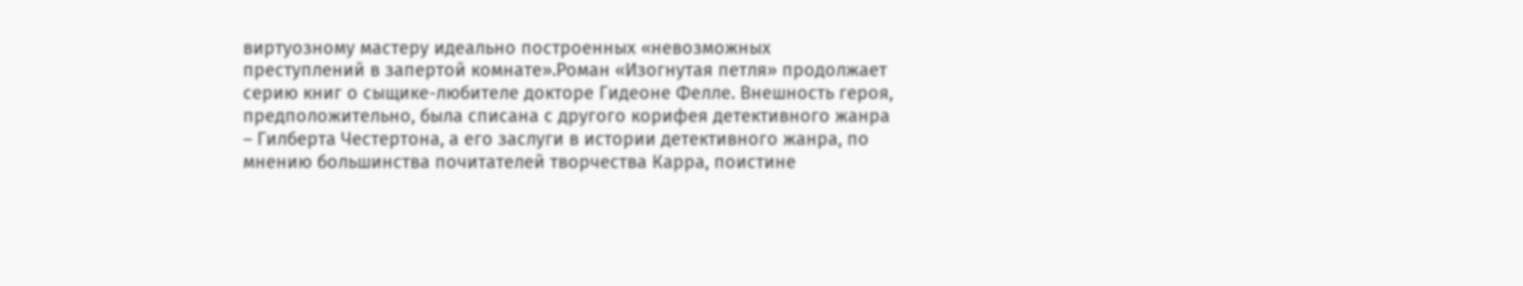виртуозному мастеру идеально построенных «невозможных преступлений в запертой комнате».Роман «Изогнутая петля» продолжает серию книг о сыщике-любителе докторе Гидеоне Фелле. Внешность героя, предположительно, была списана с другого корифея детективного жанра – Гилберта Честертона, а его заслуги в истории детективного жанра, по мнению большинства почитателей творчества Карра, поистине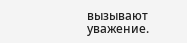вызывают уважение.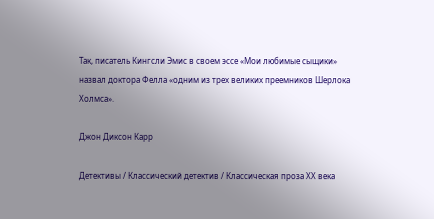Так, писатель Кингсли Эмис в своем эссе «Мои любимые сыщики» назвал доктора Фелла «одним из трех великих преемников Шерлока Холмса».

Джон Диксон Карр

Детективы / Классический детектив / Классическая проза ХX века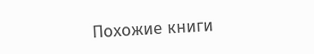Похожие книги